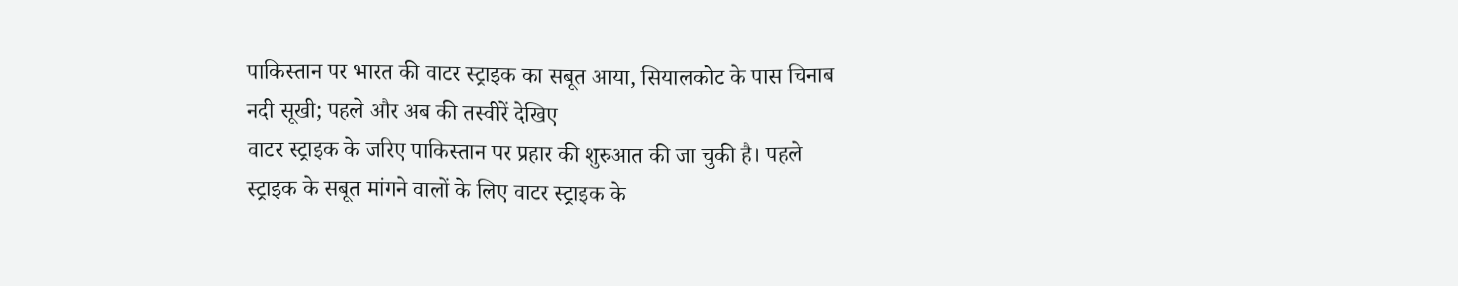पाकिस्तान पर भारत की वाटर स्ट्राइक का सबूत आया, सियालकोट के पास चिनाब नदी सूखी; पहले और अब की तस्वीरें देखिए
वाटर स्ट्राइक के जरिए पाकिस्तान पर प्रहार की शुरुआत की जा चुकी है। पहले स्ट्राइक के सबूत मांगने वालों के लिए वाटर स्ट्राइक के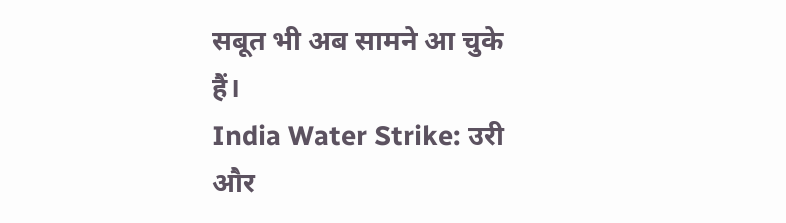सबूत भी अब सामने आ चुके हैं।
India Water Strike: उरी और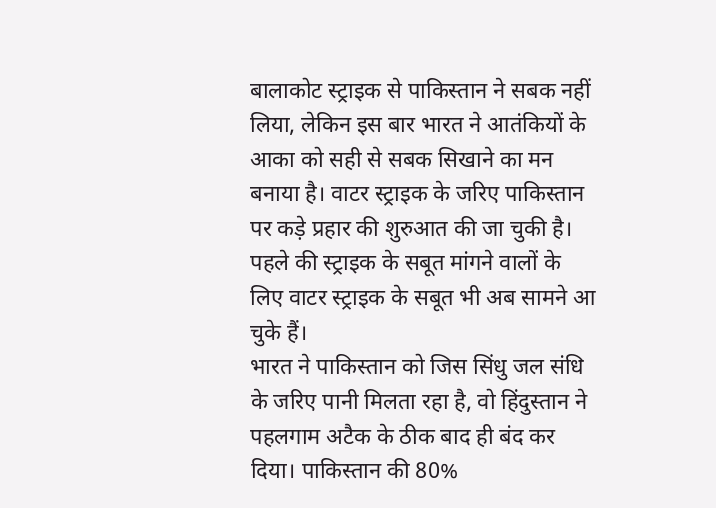बालाकोट स्ट्राइक से पाकिस्तान ने सबक नहीं लिया, लेकिन इस बार भारत ने आतंकियों के आका को सही से सबक सिखाने का मन बनाया है। वाटर स्ट्राइक के जरिए पाकिस्तान पर कड़े प्रहार की शुरुआत की जा चुकी है। पहले की स्ट्राइक के सबूत मांगने वालों के लिए वाटर स्ट्राइक के सबूत भी अब सामने आ चुके हैं।
भारत ने पाकिस्तान को जिस सिंधु जल संधि के जरिए पानी मिलता रहा है, वो हिंदुस्तान ने पहलगाम अटैक के ठीक बाद ही बंद कर दिया। पाकिस्तान की 80%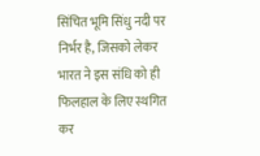सिंचित भूमि सिंधु नदी पर निर्भर है, जिसको लेकर भारत ने इस संधि को ही फिलहाल के लिए स्थगित कर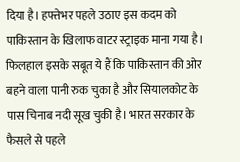दिया है। हफ्तेभर पहले उठाए इस कदम को पाकिस्तान के खिलाफ वाटर स्ट्राइक माना गया है। फिलहाल इसके सबूत ये हैं कि पाकिस्तान की ओर बहने वाला पानी रुक चुका है और सियालकोट के पास चिनाब नदी सूख चुकी है। भारत सरकार के फैसले से पहले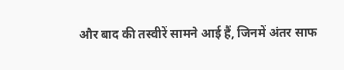और बाद की तस्वीरें सामने आई हैं, जिनमें अंतर साफ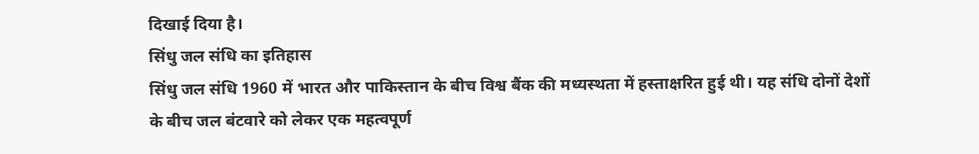दिखाई दिया है।
सिंधु जल संधि का इतिहास
सिंधु जल संधि 1960 में भारत और पाकिस्तान के बीच विश्व बैंक की मध्यस्थता में हस्ताक्षरित हुई थी। यह संधि दोनों देशों के बीच जल बंटवारे को लेकर एक महत्वपूर्ण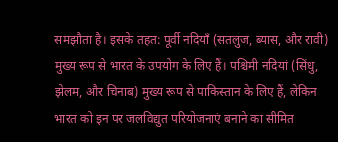समझौता है। इसके तहत: पूर्वी नदियाँ (सतलुज, ब्यास, और रावी) मुख्य रूप से भारत के उपयोग के लिए हैं। पश्चिमी नदियां (सिंधु, झेलम, और चिनाब) मुख्य रूप से पाकिस्तान के लिए हैं, लेकिन भारत को इन पर जलविद्युत परियोजनाएं बनाने का सीमित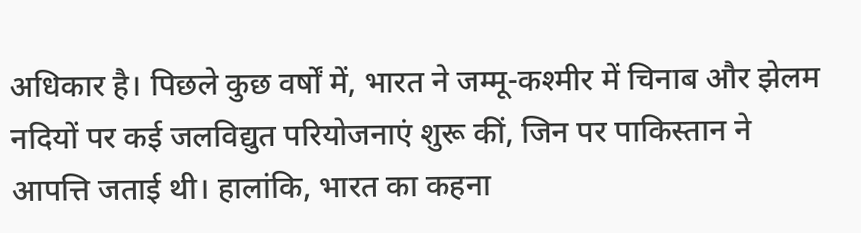अधिकार है। पिछले कुछ वर्षों में, भारत ने जम्मू-कश्मीर में चिनाब और झेलम नदियों पर कई जलविद्युत परियोजनाएं शुरू कीं, जिन पर पाकिस्तान ने आपत्ति जताई थी। हालांकि, भारत का कहना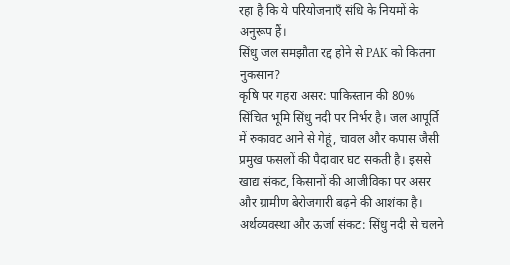रहा है कि ये परियोजनाएँ संधि के नियमों के अनुरूप हैं।
सिंधु जल समझौता रद्द होने से PAK को कितना नुकसान?
कृषि पर गहरा असर: पाकिस्तान की 80% सिंचित भूमि सिंधु नदी पर निर्भर है। जल आपूर्ति में रुकावट आने से गेहूं, चावल और कपास जैसी प्रमुख फसलों की पैदावार घट सकती है। इससे खाद्य संकट, किसानों की आजीविका पर असर और ग्रामीण बेरोजगारी बढ़ने की आशंका है।
अर्थव्यवस्था और ऊर्जा संकट: सिंधु नदी से चलने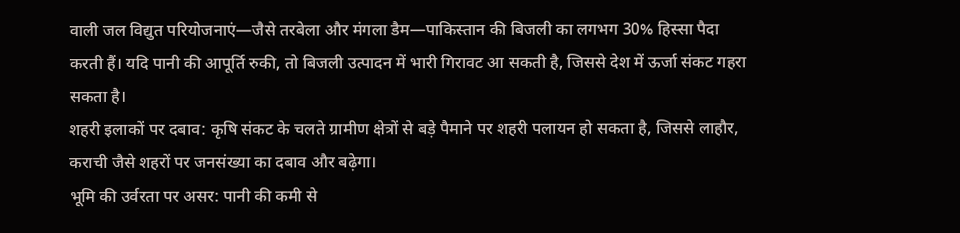वाली जल विद्युत परियोजनाएं—जैसे तरबेला और मंगला डैम—पाकिस्तान की बिजली का लगभग 30% हिस्सा पैदा करती हैं। यदि पानी की आपूर्ति रुकी, तो बिजली उत्पादन में भारी गिरावट आ सकती है, जिससे देश में ऊर्जा संकट गहरा सकता है।
शहरी इलाकों पर दबाव: कृषि संकट के चलते ग्रामीण क्षेत्रों से बड़े पैमाने पर शहरी पलायन हो सकता है, जिससे लाहौर, कराची जैसे शहरों पर जनसंख्या का दबाव और बढ़ेगा।
भूमि की उर्वरता पर असर: पानी की कमी से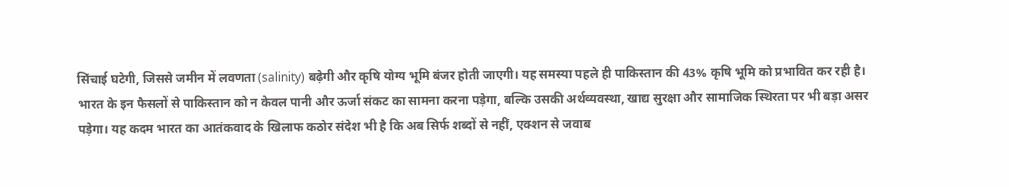सिंचाई घटेगी, जिससे जमीन में लवणता (salinity) बढ़ेगी और कृषि योग्य भूमि बंजर होती जाएगी। यह समस्या पहले ही पाकिस्तान की 43% कृषि भूमि को प्रभावित कर रही है।
भारत के इन फैसलों से पाकिस्तान को न केवल पानी और ऊर्जा संकट का सामना करना पड़ेगा, बल्कि उसकी अर्थव्यवस्था, खाद्य सुरक्षा और सामाजिक स्थिरता पर भी बड़ा असर पड़ेगा। यह कदम भारत का आतंकवाद के खिलाफ कठोर संदेश भी है कि अब सिर्फ शब्दों से नहीं, एक्शन से जवाब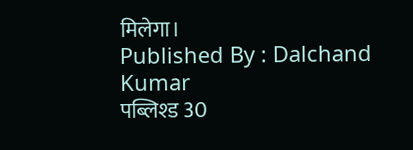मिलेगा।
Published By : Dalchand Kumar
पब्लिश्ड 30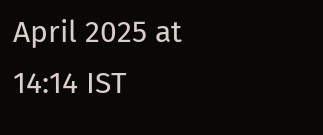April 2025 at 14:14 IST